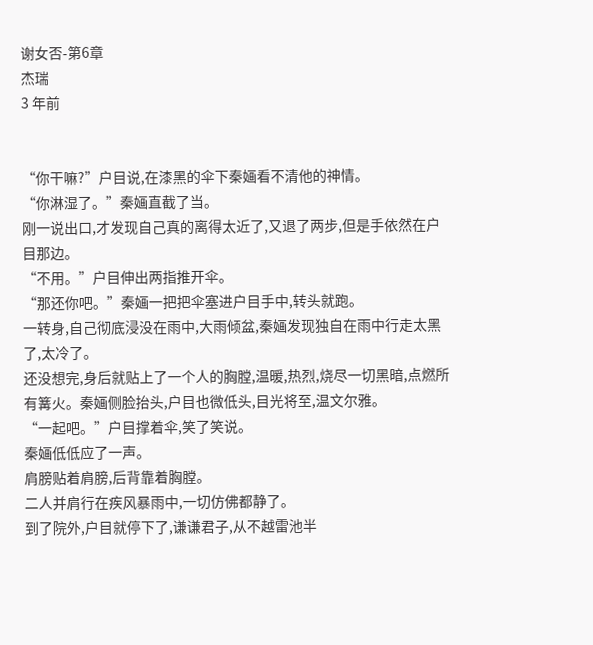谢女否-第6章
杰瑞
3 年前


“你干嘛?”户目说,在漆黑的伞下秦婳看不清他的神情。
“你淋湿了。”秦婳直截了当。
刚一说出口,才发现自己真的离得太近了,又退了两步,但是手依然在户目那边。
“不用。”户目伸出两指推开伞。
“那还你吧。”秦婳一把把伞塞进户目手中,转头就跑。
一转身,自己彻底浸没在雨中,大雨倾盆,秦婳发现独自在雨中行走太黑了,太冷了。
还没想完,身后就贴上了一个人的胸膛,温暖,热烈,烧尽一切黑暗,点燃所有篝火。秦婳侧脸抬头,户目也微低头,目光将至,温文尔雅。
“一起吧。”户目撑着伞,笑了笑说。
秦婳低低应了一声。
肩膀贴着肩膀,后背靠着胸膛。
二人并肩行在疾风暴雨中,一切仿佛都静了。
到了院外,户目就停下了,谦谦君子,从不越雷池半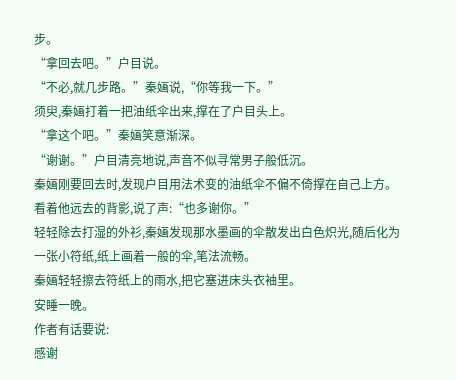步。
“拿回去吧。”户目说。
“不必,就几步路。”秦婳说,“你等我一下。”
须臾,秦婳打着一把油纸伞出来,撑在了户目头上。
“拿这个吧。”秦婳笑意渐深。
“谢谢。”户目清亮地说,声音不似寻常男子般低沉。
秦婳刚要回去时,发现户目用法术变的油纸伞不偏不倚撑在自己上方。看着他远去的背影,说了声:“也多谢你。”
轻轻除去打湿的外衫,秦婳发现那水墨画的伞散发出白色炽光,随后化为一张小符纸,纸上画着一般的伞,笔法流畅。
秦婳轻轻擦去符纸上的雨水,把它塞进床头衣袖里。
安睡一晚。
作者有话要说:
感谢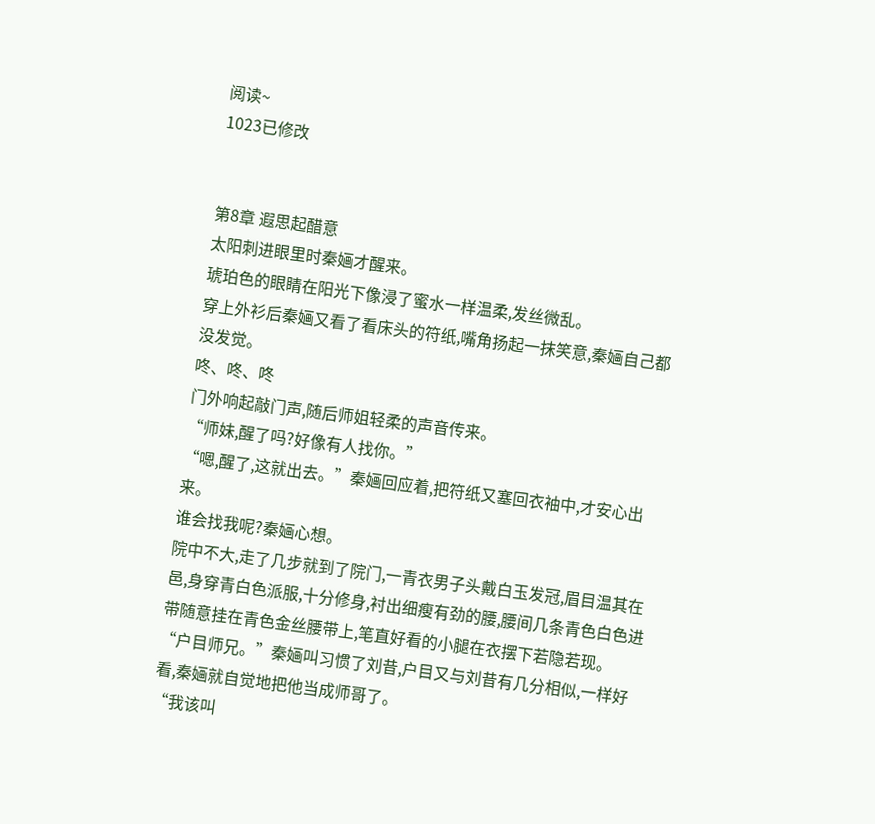阅读~
1023已修改


第8章 遐思起醋意
太阳刺进眼里时秦婳才醒来。
琥珀色的眼睛在阳光下像浸了蜜水一样温柔,发丝微乱。
穿上外衫后秦婳又看了看床头的符纸,嘴角扬起一抹笑意,秦婳自己都没发觉。
咚、咚、咚
门外响起敲门声,随后师姐轻柔的声音传来。
“师妹,醒了吗?好像有人找你。”
“嗯,醒了,这就出去。”秦婳回应着,把符纸又塞回衣袖中,才安心出来。
谁会找我呢?秦婳心想。
院中不大,走了几步就到了院门,一青衣男子头戴白玉发冠,眉目温其在邑,身穿青白色派服,十分修身,衬出细瘦有劲的腰,腰间几条青色白色进带随意挂在青色金丝腰带上,笔直好看的小腿在衣摆下若隐若现。
“户目师兄。”秦婳叫习惯了刘昔,户目又与刘昔有几分相似,一样好看,秦婳就自觉地把他当成师哥了。
“我该叫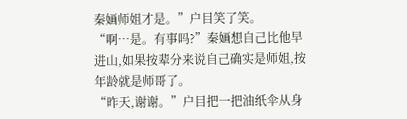秦婳师姐才是。”户目笑了笑。
“啊…是。有事吗?”秦婳想自己比他早进山,如果按辈分来说自己确实是师姐,按年龄就是师哥了。
“昨天,谢谢。”户目把一把油纸伞从身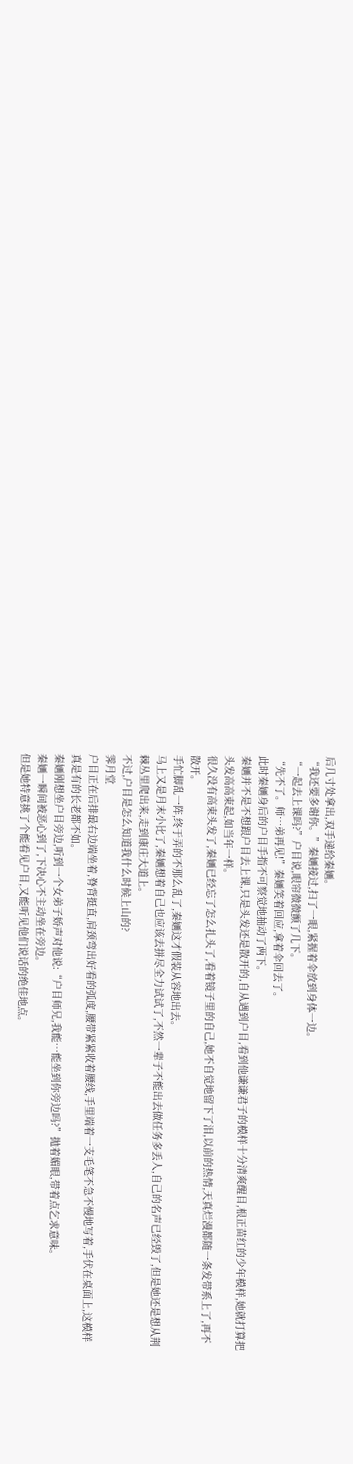后几寸处拿出,双手递给秦婳。
“我还要多谢你。”秦婳接过,扫了一眼,紧握着伞放到身体一边。
“一起去上课吗?”户目说,眼帘微微颤了几下。
“先不了。师…弟再见!”秦婳笑着回应,拿着伞回去了。
此时秦婳身后的户目手指不可察觉地抽动了两下。
秦婳并不是不想跟户目去上课,只是头发还是散开的,自从遇到户目,看到他谦谦君子的模样十分清爽醒目,根正苗红的少年模样,她就打算把头发高高束起,如当年一样。
很久没有高束头发了,秦婳已经忘了怎么扎头了,看着镜子里的自己,她不自觉地留下了泪,以前的热情,天真烂漫都随一条发带系上了,再不散开。
手忙脚乱一阵,终于弄的不那么乱了,秦婳这才假装从容地出去。
马上又是月末小比了,秦婳想着自己也应该去拼尽全力试试了,不然一辈子不能出去做任务多丢人,自己的名声已经毁了,但是她还是想从荆棘丛里爬出来,走到康庄大道上。
不过,户目是怎么知道我什么时候上山的?
霁月堂
户目正在后排最右边端坐着,脊背挺直,肩颈弯出好看的弧度,腰带紧紧收着腰线,手里端着一支毛笔不急不慢地写着,手伏在桌面上,这模样真是有的长老都不如。
秦婳刚想坐户目旁边,听到一个女弟子娇声对他说:“户目师兄,我能…能坐到你旁边吗?”抛着媚眼,带着点乞求意味。
秦婳一瞬间被恶心到了,下决心不主动坐在旁边。
但是她特意挑了个能看见户目,又能听见他们说话的绝佳地点。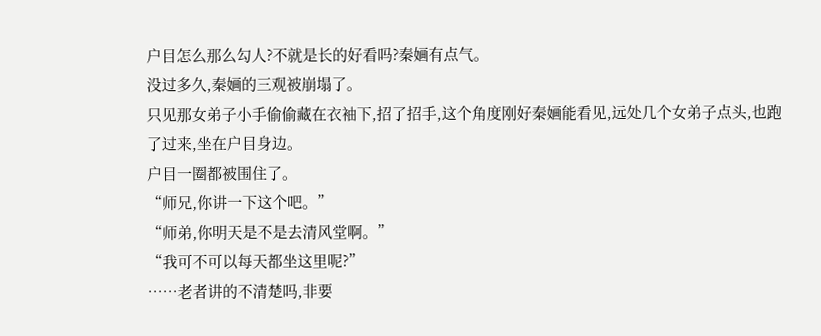户目怎么那么勾人?不就是长的好看吗?秦婳有点气。
没过多久,秦婳的三观被崩塌了。
只见那女弟子小手偷偷藏在衣袖下,招了招手,这个角度刚好秦婳能看见,远处几个女弟子点头,也跑了过来,坐在户目身边。
户目一圈都被围住了。
“师兄,你讲一下这个吧。”
“师弟,你明天是不是去清风堂啊。”
“我可不可以每天都坐这里呢?”
……老者讲的不清楚吗,非要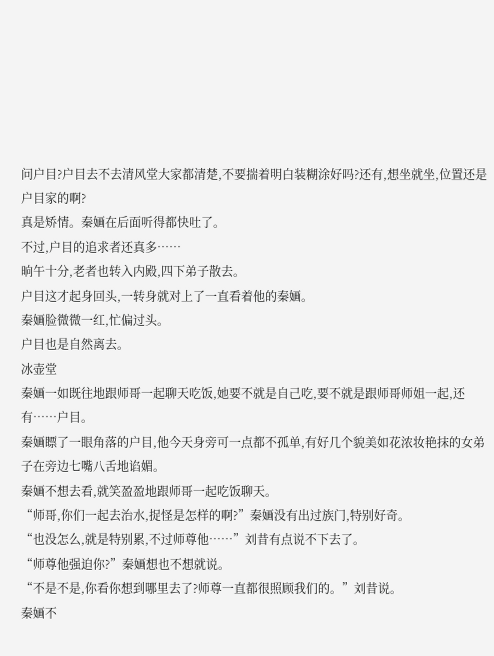问户目?户目去不去清风堂大家都清楚,不要揣着明白装糊涂好吗?还有,想坐就坐,位置还是户目家的啊?
真是矫情。秦婳在后面听得都快吐了。
不过,户目的追求者还真多……
晌午十分,老者也转入内殿,四下弟子散去。
户目这才起身回头,一转身就对上了一直看着他的秦婳。
秦婳脸微微一红,忙偏过头。
户目也是自然离去。
冰壶堂
秦婳一如既往地跟师哥一起聊天吃饭,她要不就是自己吃,要不就是跟师哥师姐一起,还有……户目。
秦婳瞟了一眼角落的户目,他今天身旁可一点都不孤单,有好几个貌美如花浓妆艳抹的女弟子在旁边七嘴八舌地谄媚。
秦婳不想去看,就笑盈盈地跟师哥一起吃饭聊天。
“师哥,你们一起去治水,捉怪是怎样的啊?”秦婳没有出过族门,特别好奇。
“也没怎么,就是特别累,不过师尊他……”刘昔有点说不下去了。
“师尊他强迫你?”秦婳想也不想就说。
“不是不是,你看你想到哪里去了?师尊一直都很照顾我们的。”刘昔说。
秦婳不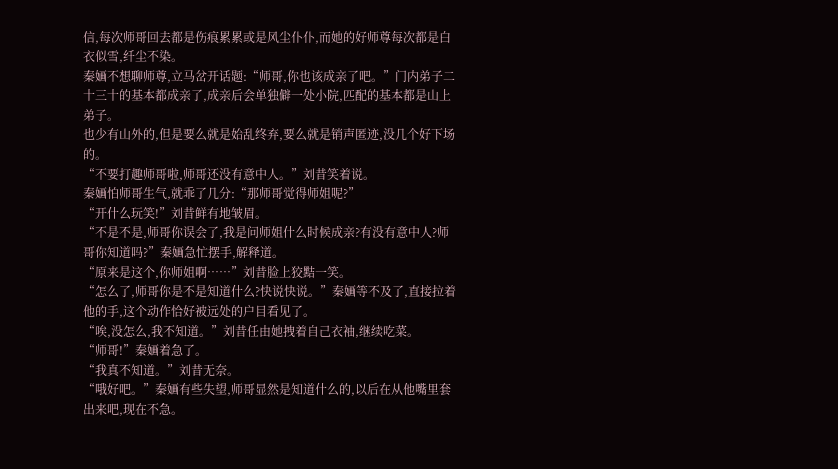信,每次师哥回去都是伤痕累累或是风尘仆仆,而她的好师尊每次都是白衣似雪,纤尘不染。
秦婳不想聊师尊,立马岔开话题:“师哥,你也该成亲了吧。”门内弟子二十三十的基本都成亲了,成亲后会单独僻一处小院,匹配的基本都是山上弟子。
也少有山外的,但是要么就是始乱终弃,要么就是销声匿迹,没几个好下场的。
“不要打趣师哥啦,师哥还没有意中人。”刘昔笑着说。
秦婳怕师哥生气,就乖了几分:“那师哥觉得师姐呢?”
“开什么玩笑!”刘昔鲜有地皱眉。
“不是不是,师哥你误会了,我是问师姐什么时候成亲?有没有意中人?师哥你知道吗?”秦婳急忙摆手,解释道。
“原来是这个,你师姐啊……”刘昔脸上狡黠一笑。
“怎么了,师哥你是不是知道什么?快说快说。”秦婳等不及了,直接拉着他的手,这个动作恰好被远处的户目看见了。
“唉,没怎么,我不知道。”刘昔任由她拽着自己衣袖,继续吃菜。
“师哥!”秦婳着急了。
“我真不知道。”刘昔无奈。
“哦好吧。”秦婳有些失望,师哥显然是知道什么的,以后在从他嘴里套出来吧,现在不急。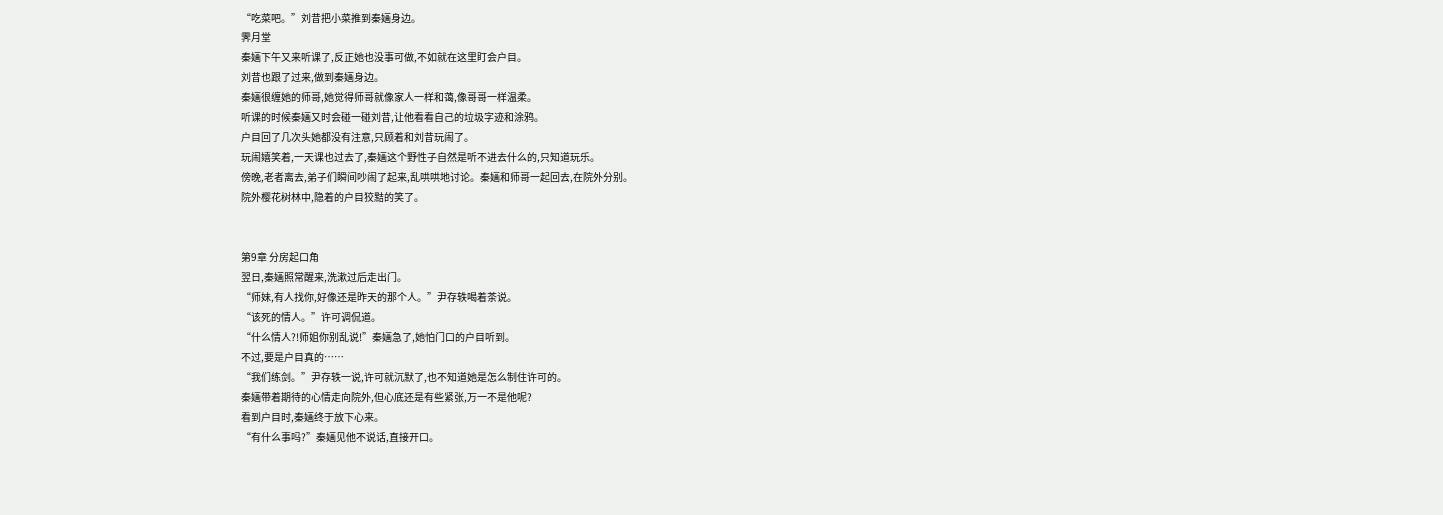“吃菜吧。”刘昔把小菜推到秦婳身边。
霁月堂
秦婳下午又来听课了,反正她也没事可做,不如就在这里盯会户目。
刘昔也跟了过来,做到秦婳身边。
秦婳很缠她的师哥,她觉得师哥就像家人一样和蔼,像哥哥一样温柔。
听课的时候秦婳又时会碰一碰刘昔,让他看看自己的垃圾字迹和涂鸦。
户目回了几次头她都没有注意,只顾着和刘昔玩闹了。
玩闹嬉笑着,一天课也过去了,秦婳这个野性子自然是听不进去什么的,只知道玩乐。
傍晚,老者离去,弟子们瞬间吵闹了起来,乱哄哄地讨论。秦婳和师哥一起回去,在院外分别。
院外樱花树林中,隐着的户目狡黠的笑了。


第9章 分房起口角
翌日,秦婳照常醒来,洗漱过后走出门。
“师妹,有人找你,好像还是昨天的那个人。”尹存轶喝着茶说。
“该死的情人。”许可调侃道。
“什么情人?!师姐你别乱说!”秦婳急了,她怕门口的户目听到。
不过,要是户目真的……
“我们练剑。”尹存轶一说,许可就沉默了,也不知道她是怎么制住许可的。
秦婳带着期待的心情走向院外,但心底还是有些紧张,万一不是他呢?
看到户目时,秦婳终于放下心来。
“有什么事吗?”秦婳见他不说话,直接开口。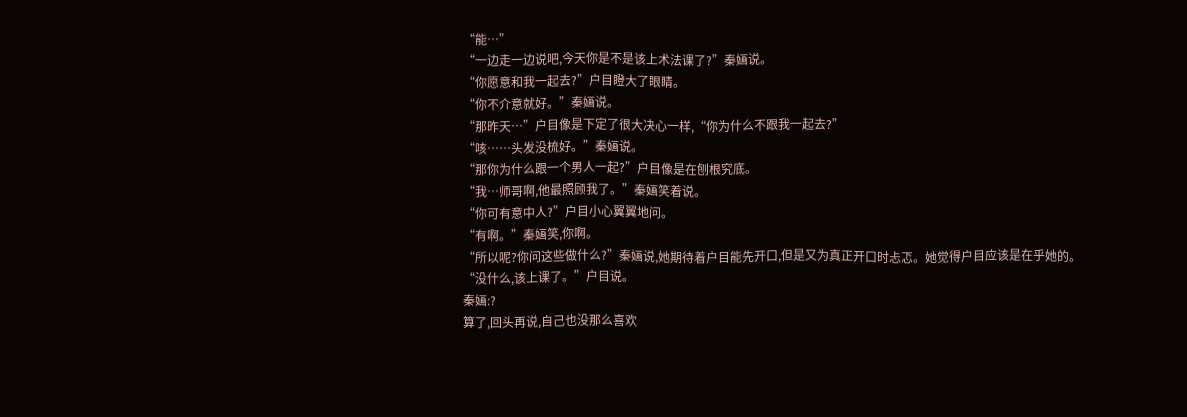“能…”
“一边走一边说吧,今天你是不是该上术法课了?”秦婳说。
“你愿意和我一起去?”户目瞪大了眼睛。
“你不介意就好。”秦婳说。
“那昨天…”户目像是下定了很大决心一样,“你为什么不跟我一起去?”
“咳……头发没梳好。”秦婳说。
“那你为什么跟一个男人一起?”户目像是在刨根究底。
“我…师哥啊,他最照顾我了。”秦婳笑着说。
“你可有意中人?”户目小心翼翼地问。
“有啊。”秦婳笑,你啊。
“所以呢?你问这些做什么?”秦婳说,她期待着户目能先开口,但是又为真正开口时忐忑。她觉得户目应该是在乎她的。
“没什么,该上课了。”户目说。
秦婳:?
算了,回头再说,自己也没那么喜欢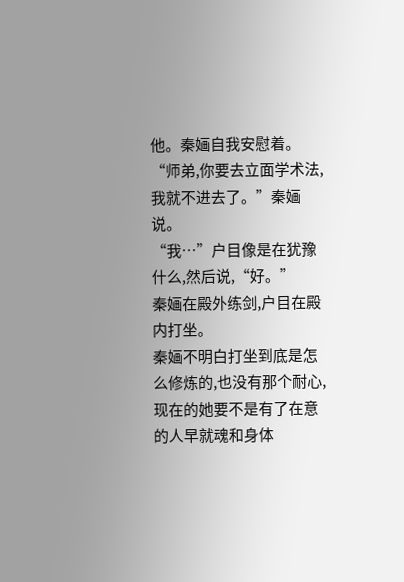他。秦婳自我安慰着。
“师弟,你要去立面学术法,我就不进去了。”秦婳说。
“我…”户目像是在犹豫什么,然后说,“好。”
秦婳在殿外练剑,户目在殿内打坐。
秦婳不明白打坐到底是怎么修炼的,也没有那个耐心,现在的她要不是有了在意的人早就魂和身体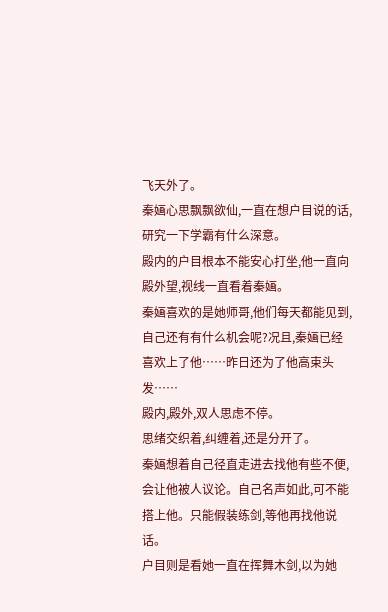飞天外了。
秦婳心思飘飘欲仙,一直在想户目说的话,研究一下学霸有什么深意。
殿内的户目根本不能安心打坐,他一直向殿外望,视线一直看着秦婳。
秦婳喜欢的是她师哥,他们每天都能见到,自己还有有什么机会呢?况且,秦婳已经喜欢上了他……昨日还为了他高束头发……
殿内,殿外,双人思虑不停。
思绪交织着,纠缠着,还是分开了。
秦婳想着自己径直走进去找他有些不便,会让他被人议论。自己名声如此,可不能搭上他。只能假装练剑,等他再找他说话。
户目则是看她一直在挥舞木剑,以为她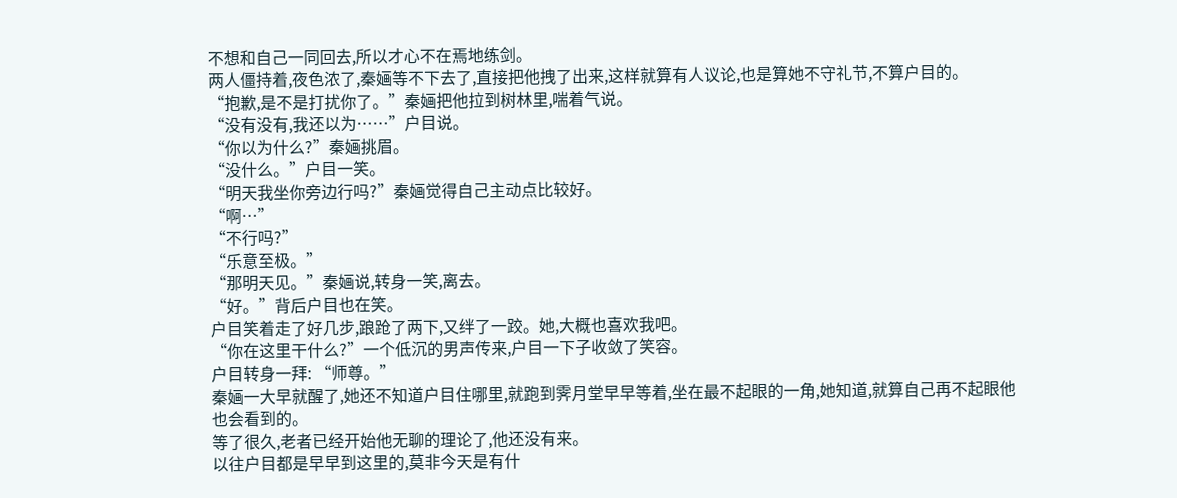不想和自己一同回去,所以才心不在焉地练剑。
两人僵持着,夜色浓了,秦婳等不下去了,直接把他拽了出来,这样就算有人议论,也是算她不守礼节,不算户目的。
“抱歉,是不是打扰你了。”秦婳把他拉到树林里,喘着气说。
“没有没有,我还以为……”户目说。
“你以为什么?”秦婳挑眉。
“没什么。”户目一笑。
“明天我坐你旁边行吗?”秦婳觉得自己主动点比较好。
“啊…”
“不行吗?”
“乐意至极。”
“那明天见。”秦婳说,转身一笑,离去。
“好。”背后户目也在笑。
户目笑着走了好几步,踉跄了两下,又绊了一跤。她,大概也喜欢我吧。
“你在这里干什么?”一个低沉的男声传来,户目一下子收敛了笑容。
户目转身一拜: “师尊。”
秦婳一大早就醒了,她还不知道户目住哪里,就跑到霁月堂早早等着,坐在最不起眼的一角,她知道,就算自己再不起眼他也会看到的。
等了很久,老者已经开始他无聊的理论了,他还没有来。
以往户目都是早早到这里的,莫非今天是有什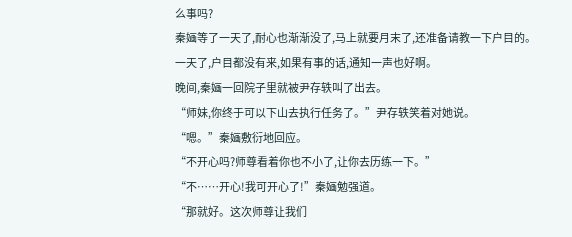么事吗?
秦婳等了一天了,耐心也渐渐没了,马上就要月末了,还准备请教一下户目的。
一天了,户目都没有来,如果有事的话,通知一声也好啊。
晚间,秦婳一回院子里就被尹存轶叫了出去。
“师妹,你终于可以下山去执行任务了。”尹存轶笑着对她说。
“嗯。”秦婳敷衍地回应。
“不开心吗?师尊看着你也不小了,让你去历练一下。”
“不……开心!我可开心了!”秦婳勉强道。
“那就好。这次师尊让我们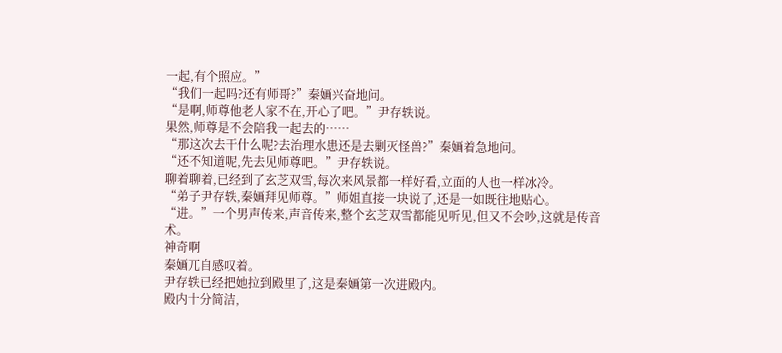一起,有个照应。”
“我们一起吗?还有师哥?”秦婳兴奋地问。
“是啊,师尊他老人家不在,开心了吧。”尹存轶说。
果然,师尊是不会陪我一起去的……
“那这次去干什么呢?去治理水患还是去剿灭怪兽?”秦婳着急地问。
“还不知道呢,先去见师尊吧。”尹存轶说。
聊着聊着,已经到了玄芝双雪,每次来风景都一样好看,立面的人也一样冰冷。
“弟子尹存轶,秦婳拜见师尊。”师姐直接一块说了,还是一如既往地贴心。
“进。”一个男声传来,声音传来,整个玄芝双雪都能见听见,但又不会吵,这就是传音术。
神奇啊
秦婳兀自感叹着。
尹存轶已经把她拉到殿里了,这是秦婳第一次进殿内。
殿内十分简洁,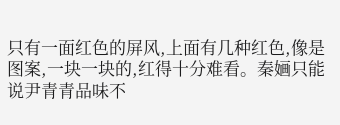只有一面红色的屏风,上面有几种红色,像是图案,一块一块的,红得十分难看。秦婳只能说尹青青品味不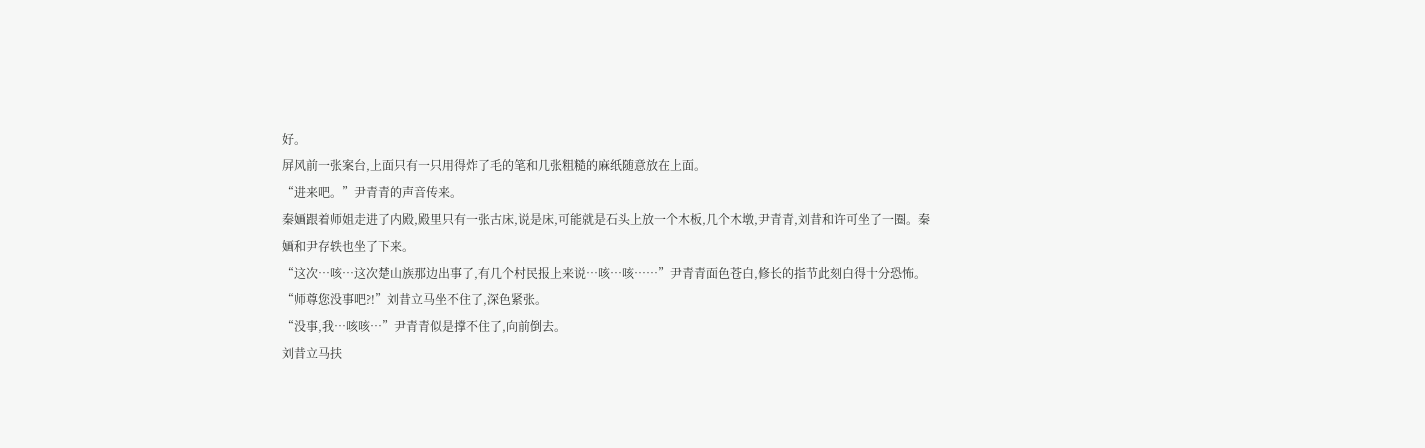好。
屏风前一张案台,上面只有一只用得炸了毛的笔和几张粗糙的麻纸随意放在上面。
“进来吧。”尹青青的声音传来。
秦婳跟着师姐走进了内殿,殿里只有一张古床,说是床,可能就是石头上放一个木板,几个木墩,尹青青,刘昔和许可坐了一圈。秦婳和尹存轶也坐了下来。
“这次…咳…这次楚山族那边出事了,有几个村民报上来说…咳…咳……”尹青青面色苍白,修长的指节此刻白得十分恐怖。
“师尊您没事吧?!”刘昔立马坐不住了,深色紧张。
“没事,我…咳咳…”尹青青似是撑不住了,向前倒去。
刘昔立马扶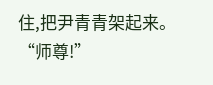住,把尹青青架起来。
“师尊!”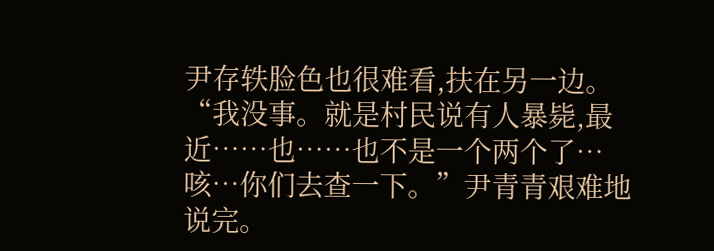尹存轶脸色也很难看,扶在另一边。
“我没事。就是村民说有人暴毙,最近……也……也不是一个两个了…咳…你们去查一下。”尹青青艰难地说完。